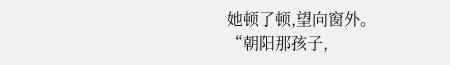她顿了顿,望向窗外。
“朝阳那孩子,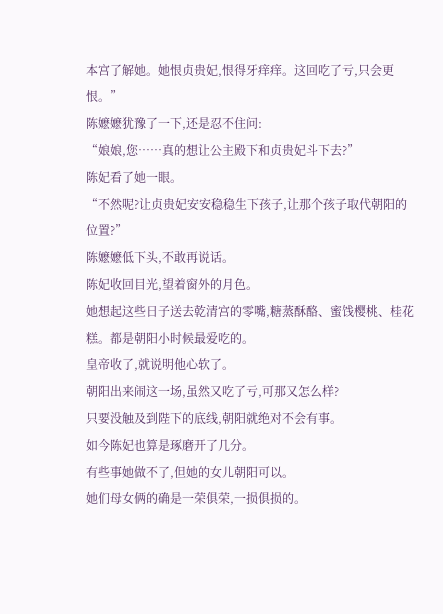本宫了解她。她恨贞贵妃,恨得牙痒痒。这回吃了亏,只会更恨。”
陈嬷嬷犹豫了一下,还是忍不住问:
“娘娘,您……真的想让公主殿下和贞贵妃斗下去?”
陈妃看了她一眼。
“不然呢?让贞贵妃安安稳稳生下孩子,让那个孩子取代朝阳的位置?”
陈嬷嬷低下头,不敢再说话。
陈妃收回目光,望着窗外的月色。
她想起这些日子送去乾清宫的零嘴,糖蒸酥酪、蜜饯樱桃、桂花糕。都是朝阳小时候最爱吃的。
皇帝收了,就说明他心软了。
朝阳出来闹这一场,虽然又吃了亏,可那又怎么样?
只要没触及到陛下的底线,朝阳就绝对不会有事。
如今陈妃也算是琢磨开了几分。
有些事她做不了,但她的女儿朝阳可以。
她们母女俩的确是一荣俱荣,一损俱损的。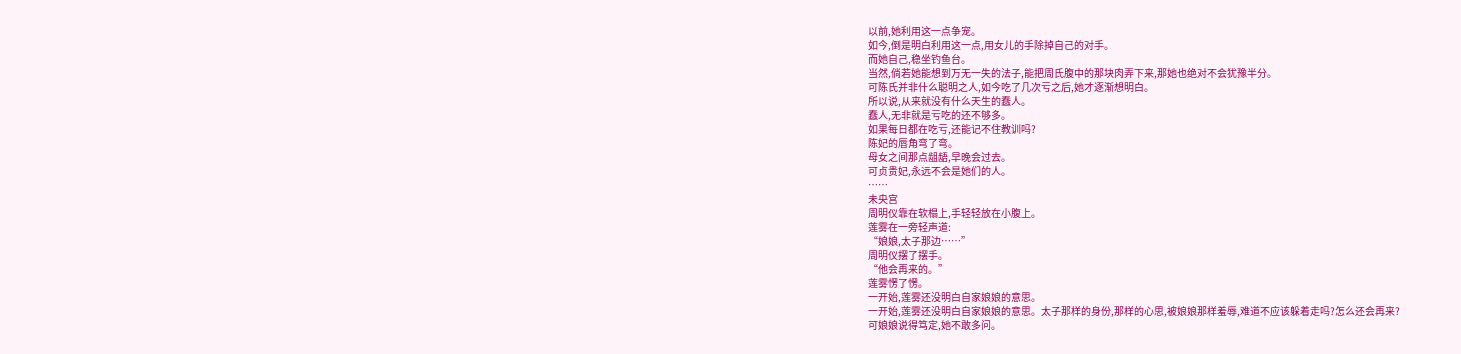以前,她利用这一点争宠。
如今,倒是明白利用这一点,用女儿的手除掉自己的对手。
而她自己,稳坐钓鱼台。
当然,倘若她能想到万无一失的法子,能把周氏腹中的那块肉弄下来,那她也绝对不会犹豫半分。
可陈氏并非什么聪明之人,如今吃了几次亏之后,她才逐渐想明白。
所以说,从来就没有什么天生的蠢人。
蠢人,无非就是亏吃的还不够多。
如果每日都在吃亏,还能记不住教训吗?
陈妃的唇角弯了弯。
母女之间那点龃龉,早晚会过去。
可贞贵妃,永远不会是她们的人。
……
未央宫
周明仪靠在软榻上,手轻轻放在小腹上。
莲雾在一旁轻声道:
“娘娘,太子那边……”
周明仪摆了摆手。
“他会再来的。”
莲雾愣了愣。
一开始,莲雾还没明白自家娘娘的意思。
一开始,莲雾还没明白自家娘娘的意思。太子那样的身份,那样的心思,被娘娘那样羞辱,难道不应该躲着走吗?怎么还会再来?
可娘娘说得笃定,她不敢多问。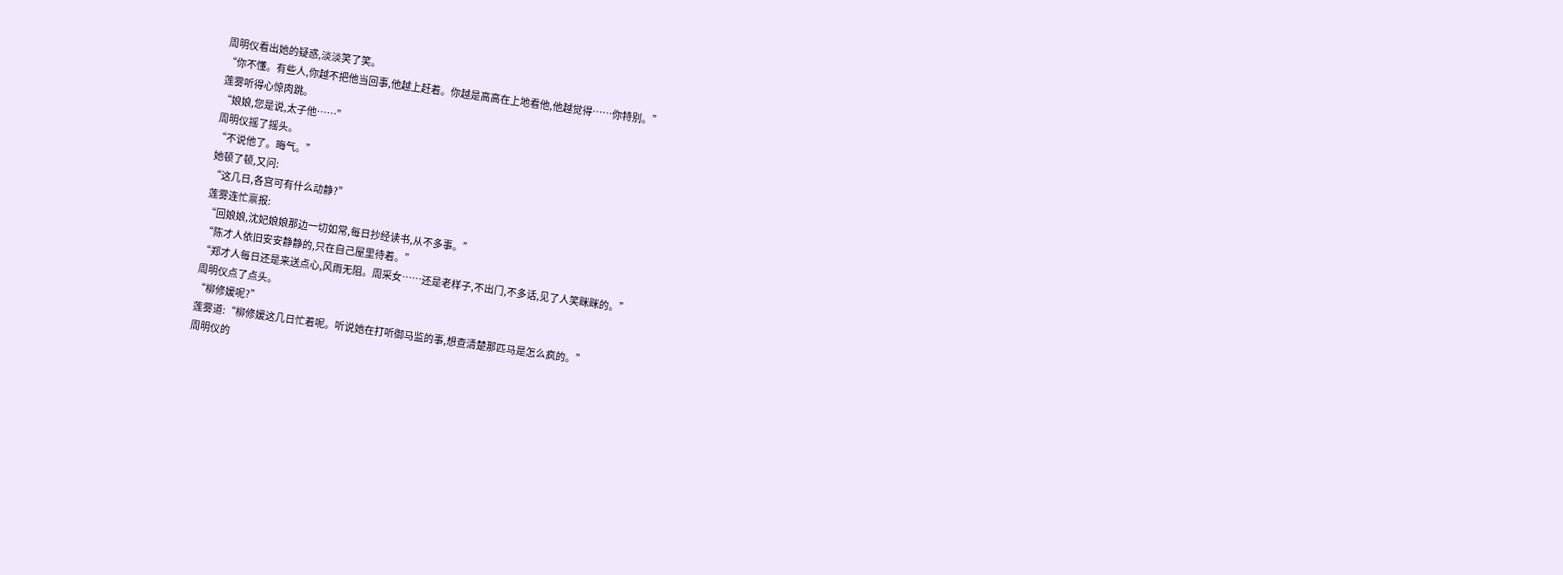周明仪看出她的疑惑,淡淡笑了笑。
“你不懂。有些人,你越不把他当回事,他越上赶着。你越是高高在上地看他,他越觉得……你特别。”
莲雾听得心惊肉跳。
“娘娘,您是说,太子他……”
周明仪摇了摇头。
“不说他了。晦气。”
她顿了顿,又问:
“这几日,各宫可有什么动静?”
莲雾连忙禀报:
“回娘娘,沈妃娘娘那边一切如常,每日抄经读书,从不多事。”
“陈才人依旧安安静静的,只在自己屋里待着。”
“郑才人每日还是来送点心,风雨无阻。周采女……还是老样子,不出门,不多话,见了人笑眯眯的。”
周明仪点了点头。
“柳修媛呢?”
莲雾道:“柳修媛这几日忙着呢。听说她在打听御马监的事,想查清楚那匹马是怎么疯的。”
周明仪的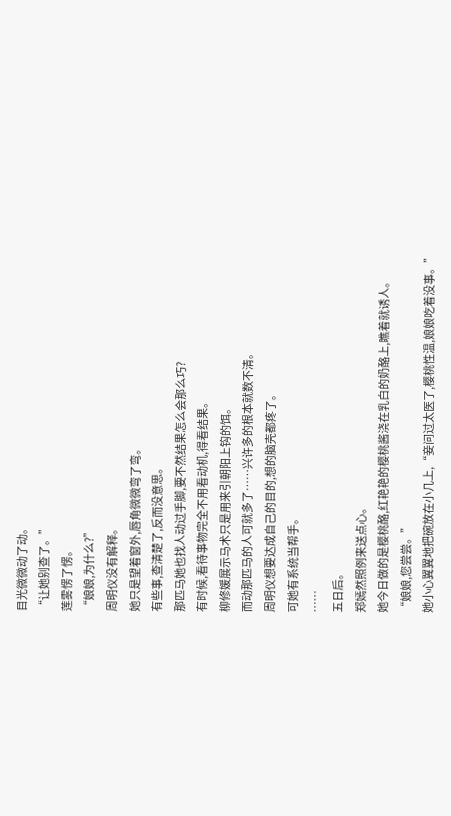目光微微动了动。
“让她别查了。”
莲雾愣了愣。
“娘娘,为什么?”
周明仪没有解释。
她只是望着窗外,唇角微微弯了弯。
有些事,查清楚了,反而没意思。
那匹马她也找人动过手脚,要不然结果怎么会那么巧?
有时候,看待事物完全不用看动机,得看结果。
柳修媛展示马术只是用来引朝阳上钩的饵。
而动那匹马的人可就多了……兴许多的根本就数不清。
周明仪想要达成自己的目的,想的脑壳都疼了。
可她有系统当帮手。
……
五日后。
郑嫣然照例来送点心。
她今日做的是樱桃酪,红艳艳的樱桃酱浇在乳白的奶酪上,瞧着就诱人。
“娘娘,您尝尝。”
她小心翼翼地把碗放在小几上,“妾问过太医了,樱桃性温,娘娘吃着没事。”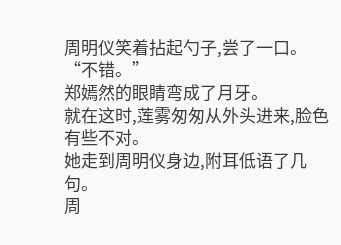周明仪笑着拈起勺子,尝了一口。
“不错。”
郑嫣然的眼睛弯成了月牙。
就在这时,莲雾匆匆从外头进来,脸色有些不对。
她走到周明仪身边,附耳低语了几句。
周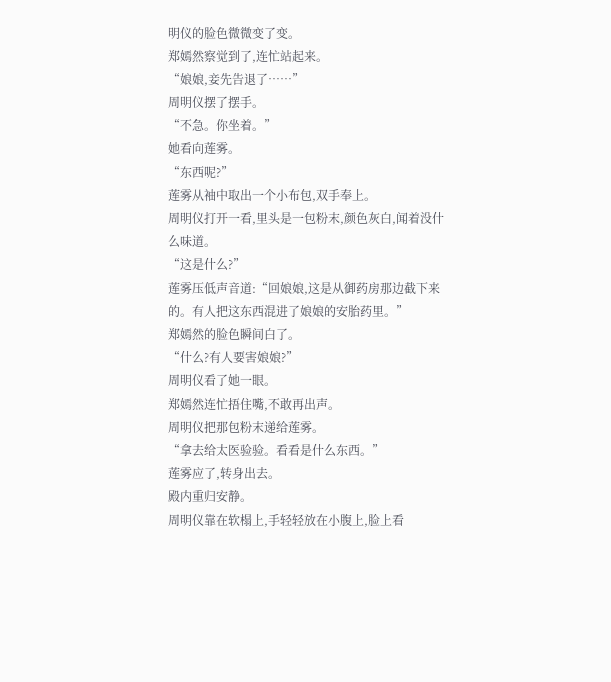明仪的脸色微微变了变。
郑嫣然察觉到了,连忙站起来。
“娘娘,妾先告退了……”
周明仪摆了摆手。
“不急。你坐着。”
她看向莲雾。
“东西呢?”
莲雾从袖中取出一个小布包,双手奉上。
周明仪打开一看,里头是一包粉末,颜色灰白,闻着没什么味道。
“这是什么?”
莲雾压低声音道:“回娘娘,这是从御药房那边截下来的。有人把这东西混进了娘娘的安胎药里。”
郑嫣然的脸色瞬间白了。
“什么?有人要害娘娘?”
周明仪看了她一眼。
郑嫣然连忙捂住嘴,不敢再出声。
周明仪把那包粉末递给莲雾。
“拿去给太医验验。看看是什么东西。”
莲雾应了,转身出去。
殿内重归安静。
周明仪靠在软榻上,手轻轻放在小腹上,脸上看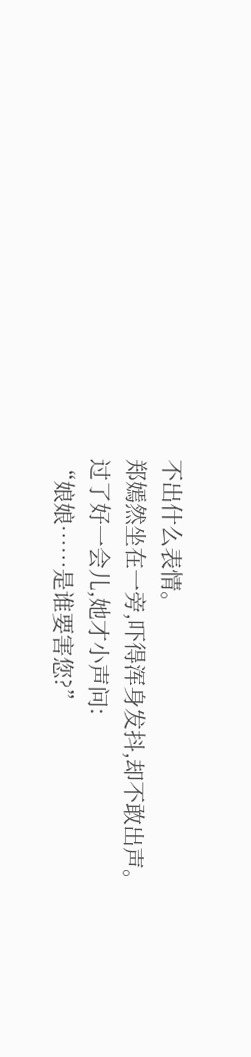不出什么表情。
郑嫣然坐在一旁,吓得浑身发抖,却不敢出声。
过了好一会儿,她才小声问:
“娘娘……是谁要害您?”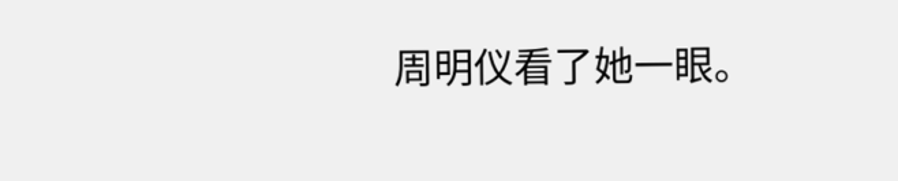周明仪看了她一眼。